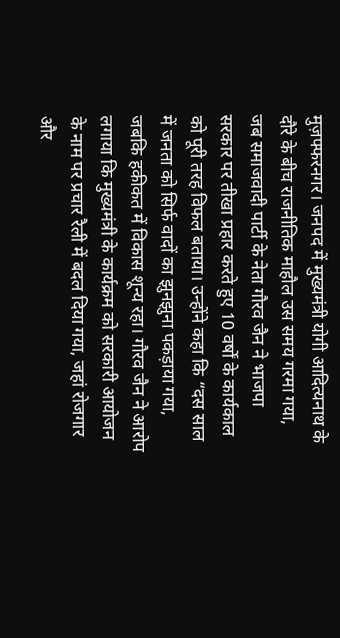मुज़फ्फरनगर। जनपद में मुख्यमंत्री योगी आदित्यनाथ के दौरे के बीच राजनीतिक माहौल उस समय गरमा गया, जब समाजवादी पार्टी के नेता गौरव जैन ने भाजपा सरकार पर तीखा प्रहार करते हुए 10 वर्षों के कार्यकाल को पूरी तरह विफल बताया। उन्होंने कहा कि “दस साल में जनता को सिर्फ वादों का झुनझुना पकड़ाया गया, जबकि हकीकत में विकास शून्य रहा। गौरव जैन ने आरोप लगाया कि मुख्यमंत्री के कार्यक्रम को सरकारी आयोजन के नाम पर प्रचार रैली में बदल दिया गया, जहां रोजगार और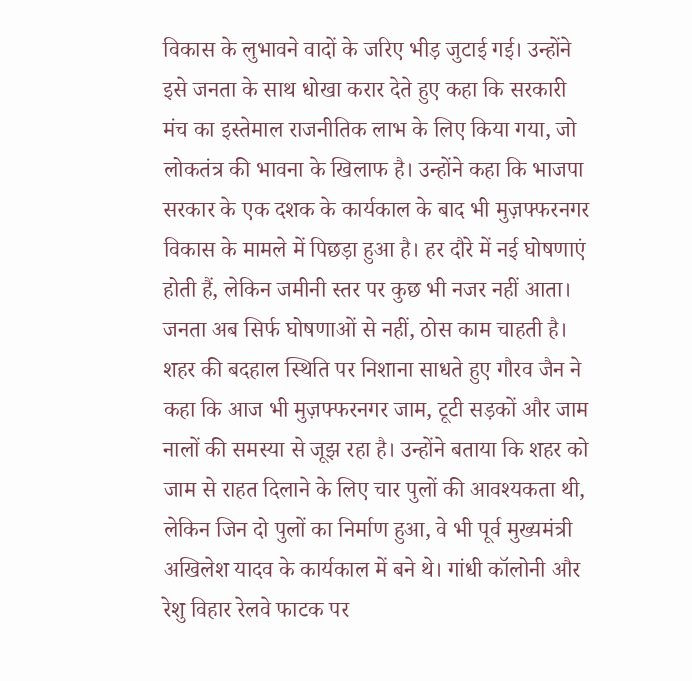विकास के लुभावने वादों के जरिए भीड़ जुटाई गई। उन्होंने इसे जनता के साथ धोखा करार देते हुए कहा कि सरकारी मंच का इस्तेमाल राजनीतिक लाभ के लिए किया गया, जो लोकतंत्र की भावना के खिलाफ है। उन्होंने कहा कि भाजपा सरकार के एक दशक के कार्यकाल के बाद भी मुज़फ्फरनगर विकास के मामले में पिछड़ा हुआ है। हर दौरे में नई घोषणाएं होती हैं, लेकिन जमीनी स्तर पर कुछ भी नजर नहीं आता। जनता अब सिर्फ घोषणाओं से नहीं, ठोस काम चाहती है। शहर की बदहाल स्थिति पर निशाना साधते हुए गौरव जैन ने कहा कि आज भी मुज़फ्फरनगर जाम, टूटी सड़कों और जाम नालों की समस्या से जूझ रहा है। उन्होंने बताया कि शहर को जाम से राहत दिलाने के लिए चार पुलों की आवश्यकता थी, लेकिन जिन दो पुलों का निर्माण हुआ, वे भी पूर्व मुख्यमंत्री अखिलेश यादव के कार्यकाल में बने थे। गांधी कॉलोनी और रेशु विहार रेलवे फाटक पर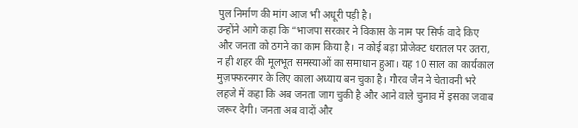पुल निर्माण की मांग आज भी अधूरी पड़ी है।
उन्होंने आगे कहा कि “भाजपा सरकार ने विकास के नाम पर सिर्फ वादे किए और जनता को ठगने का काम किया है। न कोई बड़ा प्रोजेक्ट धरातल पर उतरा, न ही शहर की मूलभूत समस्याओं का समाधान हुआ। यह 10 साल का कार्यकाल मुज़फ्फरनगर के लिए काला अध्याय बन चुका है। गौरव जैन ने चेतावनी भरे लहजे में कहा कि अब जनता जाग चुकी है और आने वाले चुनाव में इसका जवाब जरूर देगी। जनता अब वादों और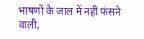भाषणों के जाल में नहीं फंसने वाली,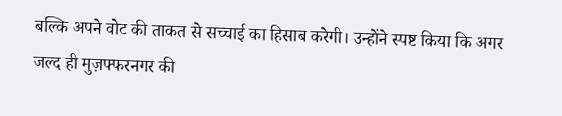बल्कि अपने वोट की ताकत से सच्चाई का हिसाब करेगी। उन्होंने स्पष्ट किया कि अगर जल्द ही मुज़फ्फरनगर की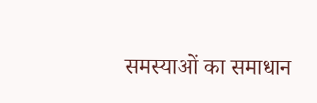समस्याओं का समाधान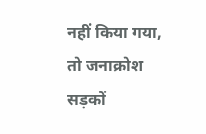नहीं किया गया, तो जनाक्रोश सड़कों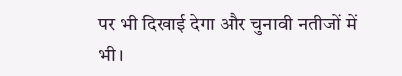पर भी दिखाई देगा और चुनावी नतीजों में भी।